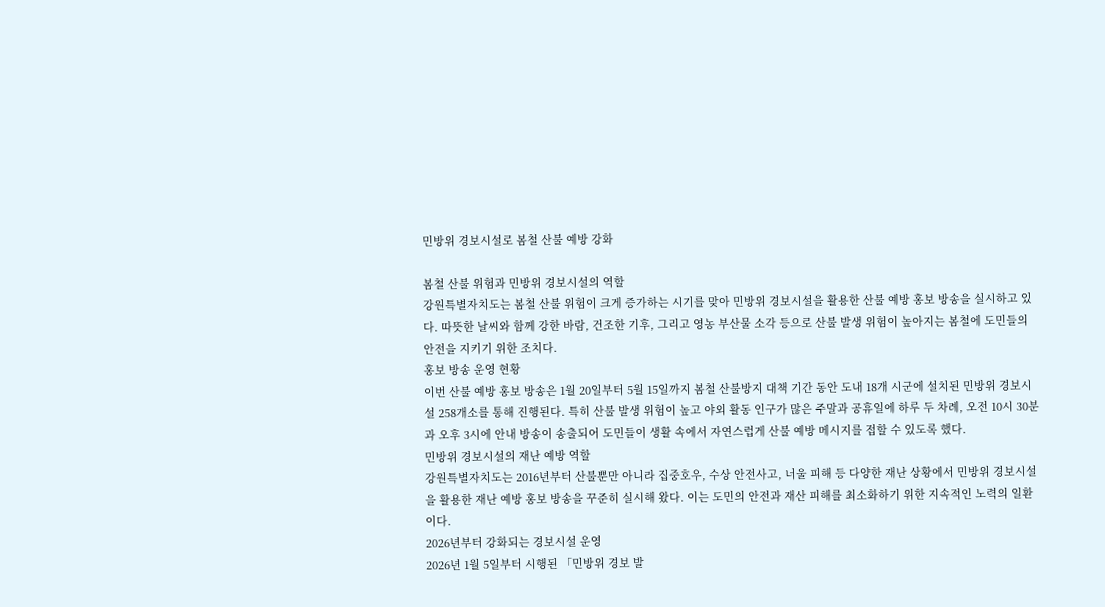민방위 경보시설로 봄철 산불 예방 강화

봄철 산불 위험과 민방위 경보시설의 역할
강원특별자치도는 봄철 산불 위험이 크게 증가하는 시기를 맞아 민방위 경보시설을 활용한 산불 예방 홍보 방송을 실시하고 있다. 따뜻한 날씨와 함께 강한 바람, 건조한 기후, 그리고 영농 부산물 소각 등으로 산불 발생 위험이 높아지는 봄철에 도민들의 안전을 지키기 위한 조치다.
홍보 방송 운영 현황
이번 산불 예방 홍보 방송은 1월 20일부터 5월 15일까지 봄철 산불방지 대책 기간 동안 도내 18개 시군에 설치된 민방위 경보시설 258개소를 통해 진행된다. 특히 산불 발생 위험이 높고 야외 활동 인구가 많은 주말과 공휴일에 하루 두 차례, 오전 10시 30분과 오후 3시에 안내 방송이 송출되어 도민들이 생활 속에서 자연스럽게 산불 예방 메시지를 접할 수 있도록 했다.
민방위 경보시설의 재난 예방 역할
강원특별자치도는 2016년부터 산불뿐만 아니라 집중호우, 수상 안전사고, 너울 피해 등 다양한 재난 상황에서 민방위 경보시설을 활용한 재난 예방 홍보 방송을 꾸준히 실시해 왔다. 이는 도민의 안전과 재산 피해를 최소화하기 위한 지속적인 노력의 일환이다.
2026년부터 강화되는 경보시설 운영
2026년 1월 5일부터 시행된 「민방위 경보 발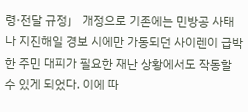령·전달 규정」 개정으로 기존에는 민방공 사태나 지진해일 경보 시에만 가동되던 사이렌이 급박한 주민 대피가 필요한 재난 상황에서도 작동할 수 있게 되었다. 이에 따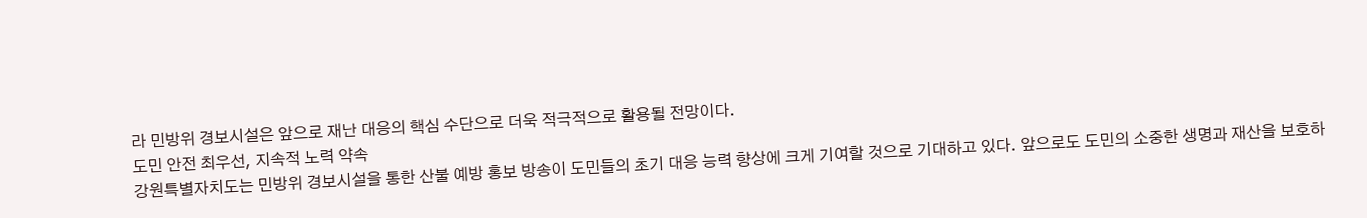라 민방위 경보시설은 앞으로 재난 대응의 핵심 수단으로 더욱 적극적으로 활용될 전망이다.
도민 안전 최우선, 지속적 노력 약속
강원특별자치도는 민방위 경보시설을 통한 산불 예방 홍보 방송이 도민들의 초기 대응 능력 향상에 크게 기여할 것으로 기대하고 있다. 앞으로도 도민의 소중한 생명과 재산을 보호하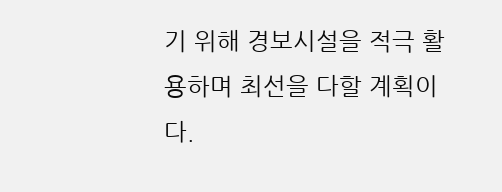기 위해 경보시설을 적극 활용하며 최선을 다할 계획이다.